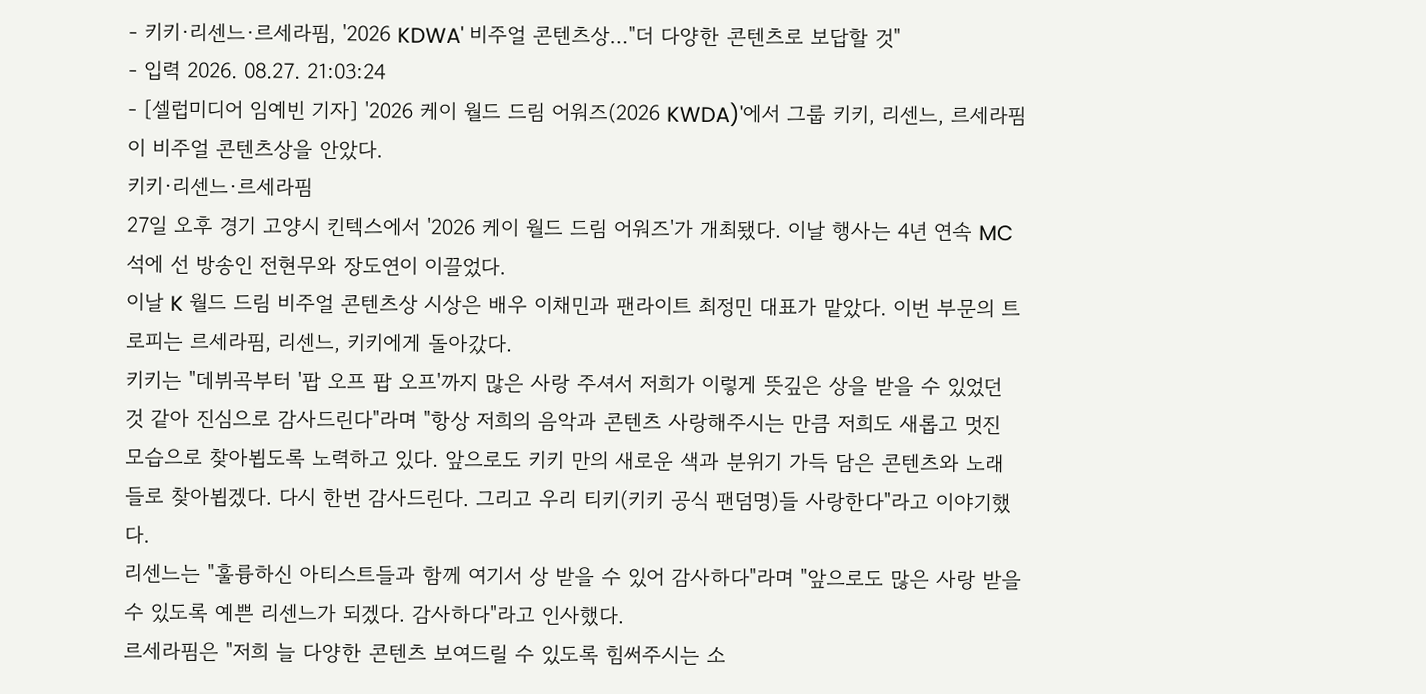- 키키·리센느·르세라핌, '2026 KDWA' 비주얼 콘텐츠상…"더 다양한 콘텐츠로 보답할 것"
- 입력 2026. 08.27. 21:03:24
- [셀럽미디어 임예빈 기자] '2026 케이 월드 드림 어워즈(2026 KWDA)'에서 그룹 키키, 리센느, 르세라핌이 비주얼 콘텐츠상을 안았다.
키키·리센느·르세라핌
27일 오후 경기 고양시 킨텍스에서 '2026 케이 월드 드림 어워즈'가 개최됐다. 이날 행사는 4년 연속 MC석에 선 방송인 전현무와 장도연이 이끌었다.
이날 K 월드 드림 비주얼 콘텐츠상 시상은 배우 이채민과 팬라이트 최정민 대표가 맡았다. 이번 부문의 트로피는 르세라핌, 리센느, 키키에게 돌아갔다.
키키는 "데뷔곡부터 '팝 오프 팝 오프'까지 많은 사랑 주셔서 저희가 이렇게 뜻깊은 상을 받을 수 있었던 것 같아 진심으로 감사드린다"라며 "항상 저희의 음악과 콘텐츠 사랑해주시는 만큼 저희도 새롭고 멋진 모습으로 찾아뵙도록 노력하고 있다. 앞으로도 키키 만의 새로운 색과 분위기 가득 담은 콘텐츠와 노래들로 찾아뵙겠다. 다시 한번 감사드린다. 그리고 우리 티키(키키 공식 팬덤명)들 사랑한다"라고 이야기했다.
리센느는 "훌륭하신 아티스트들과 함께 여기서 상 받을 수 있어 감사하다"라며 "앞으로도 많은 사랑 받을 수 있도록 예쁜 리센느가 되겠다. 감사하다"라고 인사했다.
르세라핌은 "저희 늘 다양한 콘텐츠 보여드릴 수 있도록 힘써주시는 소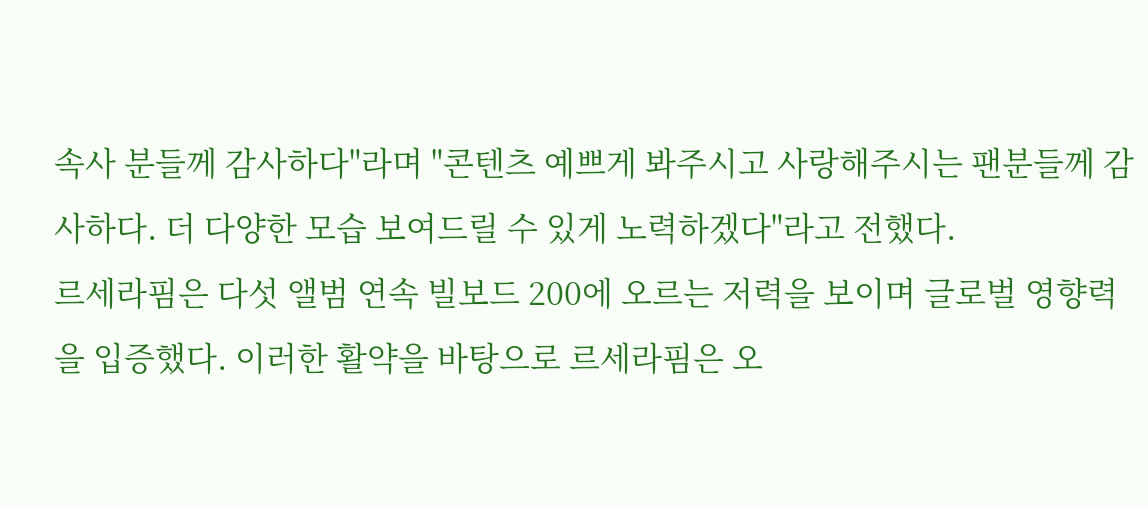속사 분들께 감사하다"라며 "콘텐츠 예쁘게 봐주시고 사랑해주시는 팬분들께 감사하다. 더 다양한 모습 보여드릴 수 있게 노력하겠다"라고 전했다.
르세라핌은 다섯 앨범 연속 빌보드 200에 오르는 저력을 보이며 글로벌 영향력을 입증했다. 이러한 활약을 바탕으로 르세라핌은 오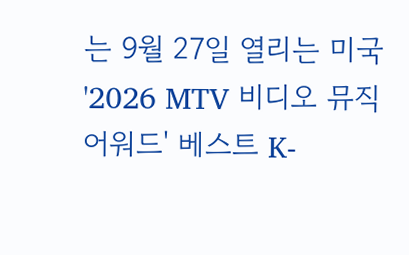는 9월 27일 열리는 미국 '2026 MTV 비디오 뮤직 어워드' 베스트 K-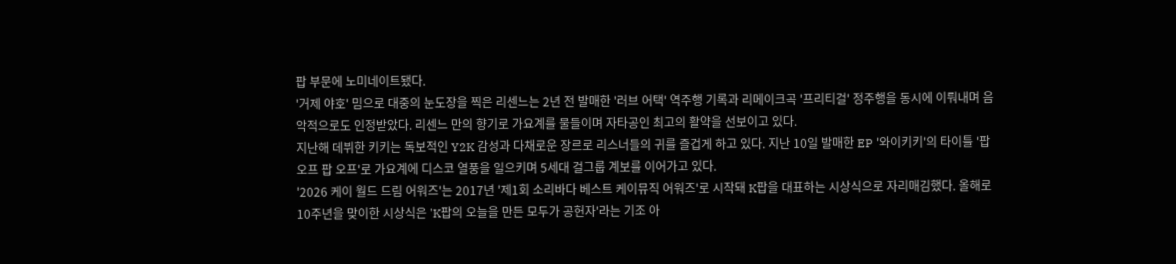팝 부문에 노미네이트됐다.
'거제 야호' 밈으로 대중의 눈도장을 찍은 리센느는 2년 전 발매한 '러브 어택' 역주행 기록과 리메이크곡 '프리티걸' 정주행을 동시에 이뤄내며 음악적으로도 인정받았다. 리센느 만의 향기로 가요계를 물들이며 자타공인 최고의 활약을 선보이고 있다.
지난해 데뷔한 키키는 독보적인 Y2K 감성과 다채로운 장르로 리스너들의 귀를 즐겁게 하고 있다. 지난 10일 발매한 EP '와이키키'의 타이틀 '팝 오프 팝 오프'로 가요계에 디스코 열풍을 일으키며 5세대 걸그룹 계보를 이어가고 있다.
'2026 케이 월드 드림 어워즈'는 2017년 '제1회 소리바다 베스트 케이뮤직 어워즈'로 시작돼 K팝을 대표하는 시상식으로 자리매김했다. 올해로 10주년을 맞이한 시상식은 'K팝의 오늘을 만든 모두가 공헌자'라는 기조 아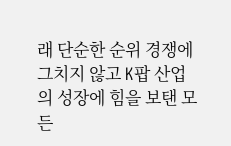래 단순한 순위 경쟁에 그치지 않고 K팝 산업의 성장에 힘을 보탠 모든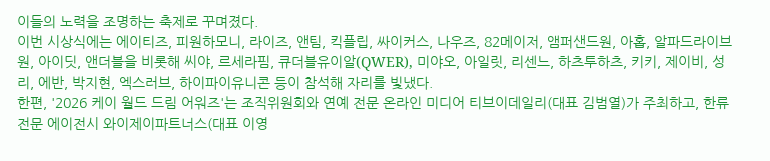이들의 노력을 조명하는 축제로 꾸며졌다.
이번 시상식에는 에이티즈, 피원하모니, 라이즈, 앤팀, 킥플립, 싸이커스, 나우즈, 82메이저, 앰퍼샌드원, 아홉, 알파드라이브원, 아이딧, 앤더블을 비롯해 씨야, 르세라핌, 큐더블유이알(QWER), 미야오, 아일릿, 리센느, 하츠투하츠, 키키, 제이비, 성리, 에반, 박지현, 엑스러브, 하이파이유니콘 등이 참석해 자리를 빛냈다.
한편, '2026 케이 월드 드림 어워즈'는 조직위원회와 연예 전문 온라인 미디어 티브이데일리(대표 김범열)가 주최하고, 한류 전문 에이전시 와이제이파트너스(대표 이영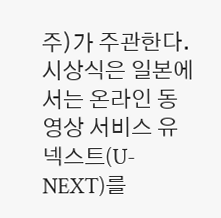주)가 주관한다.
시상식은 일본에서는 온라인 동영상 서비스 유넥스트(U-NEXT)를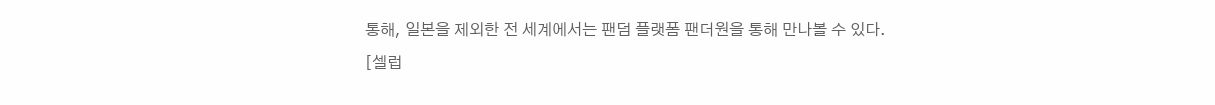통해, 일본을 제외한 전 세계에서는 팬덤 플랫폼 팬더원을 통해 만나볼 수 있다.
[셀럽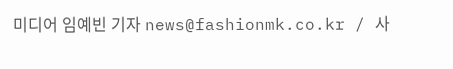미디어 임예빈 기자 news@fashionmk.co.kr / 사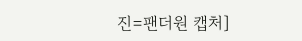진=팬더원 캡처]